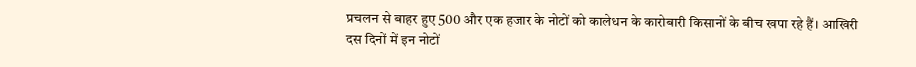प्रचलन से बाहर हुए 500 और एक हजार के नोटों को कालेधन के कारोबारी किसानों के बीच खपा रहे हैं। आखिरी दस दिनों में इन नोटों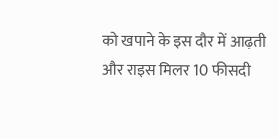को खपाने के इस दौर में आढ़ती और राइस मिलर 10 फीसदी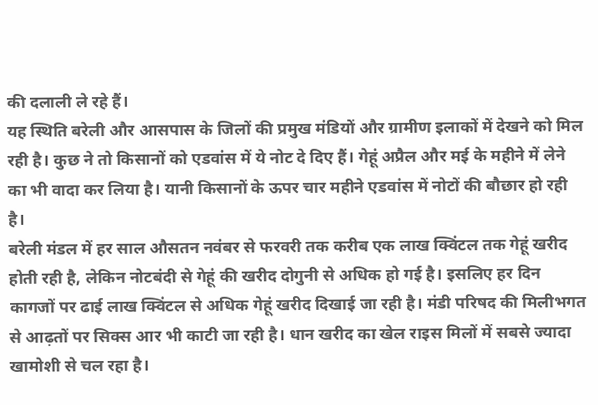की दलाली ले रहे हैं।
यह स्थिति बरेली और आसपास के जिलों की प्रमुख मंडियों और ग्रामीण इलाकों में देखने को मिल रही है। कुछ ने तो किसानों को एडवांस में ये नोट दे दिए हैं। गेहूं अप्रैल और मई के महीने में लेने का भी वादा कर लिया है। यानी किसानों के ऊपर चार महीने एडवांस में नोटों की बौछार हो रही है।
बरेली मंडल में हर साल औसतन नवंबर से फरवरी तक करीब एक लाख क्विंटल तक गेहूं खरीद होती रही है, लेकिन नोटबंदी से गेहूं की खरीद दोगुनी से अधिक हो गई है। इसलिए हर दिन कागजों पर ढाई लाख क्विंटल से अधिक गेहूं खरीद दिखाई जा रही है। मंडी परिषद की मिलीभगत से आढ़तों पर सिक्स आर भी काटी जा रही है। धान खरीद का खेल राइस मिलों में सबसे ज्यादा खामोशी से चल रहा है।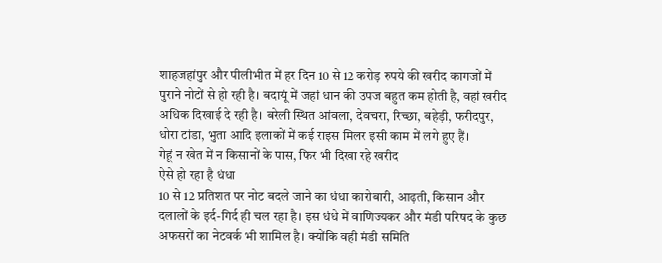शाहजहांपुर और पीलीभीत में हर दिन 10 से 12 करोड़ रुपये की खरीद कागजों में पुराने नोटों से हो रही है। बदायूं में जहां धान की उपज बहुत कम होती है, वहां खरीद अधिक दिखाई दे रही है। बरेली स्थित आंवला, देवचरा, रिच्छा, बहेड़ी, फरीदपुर, धोरा टांडा, भुता आदि इलाकों में कई राइस मिलर इसी काम में लगे हुए हैं।
गेहूं न खेत में न किसानों के पास, फिर भी दिखा रहे खरीद
ऐसे हो रहा है धंधा
10 से 12 प्रतिशत पर नोट बदले जाने का धंधा कारोबारी, आढ़ती, किसान और दलालों के इर्द-गिर्द ही चल रहा है। इस धंधे में वाणिज्यकर और मंडी परिषद के कुछ अफसरों का नेटवर्क भी शामिल है। क्योंकि वही मंडी समिति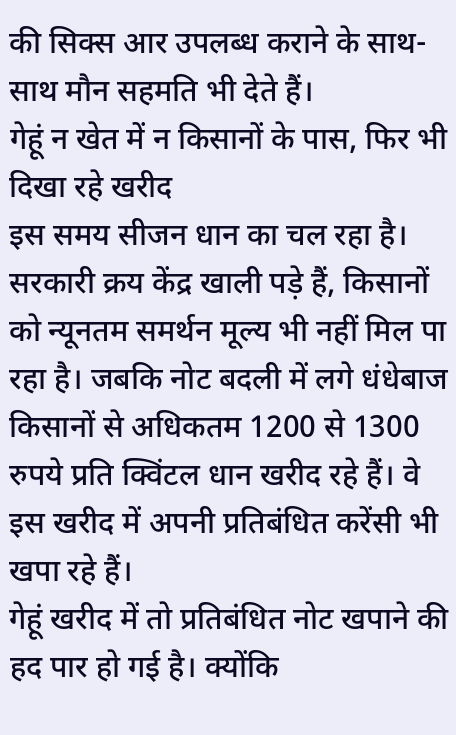की सिक्स आर उपलब्ध कराने के साथ-साथ मौन सहमति भी देते हैं।
गेहूं न खेत में न किसानों के पास, फिर भी दिखा रहे खरीद
इस समय सीजन धान का चल रहा है। सरकारी क्रय केंद्र खाली पड़े हैं, किसानों को न्यूनतम समर्थन मूल्य भी नहीं मिल पा रहा है। जबकि नोट बदली में लगे धंधेबाज किसानों से अधिकतम 1200 से 1300 रुपये प्रति क्विंटल धान खरीद रहे हैं। वे इस खरीद में अपनी प्रतिबंधित करेंसी भी खपा रहे हैं।
गेहूं खरीद में तो प्रतिबंधित नोट खपाने की हद पार हो गई है। क्योंकि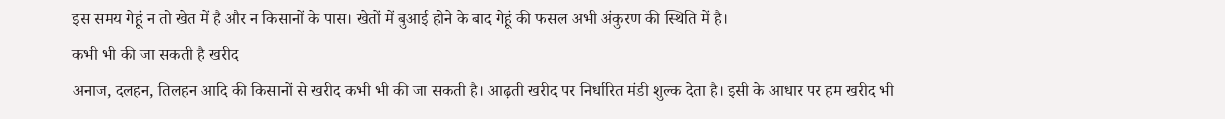इस समय गेहूं न तो खेत में है और न किसानों के पास। खेतों में बुआई होने के बाद गेहूं की फसल अभी अंकुरण की स्थिति में है।
कभी भी की जा सकती है खरीद
अनाज, दलहन, तिलहन आदि की किसानों से खरीद कभी भी की जा सकती है। आढ़ती खरीद पर निर्धारित मंडी शुल्क देता है। इसी के आधार पर हम खरीद भी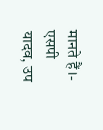मानते हैं।- एसपी यादव, उप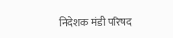निदेशक मंडी परिषद